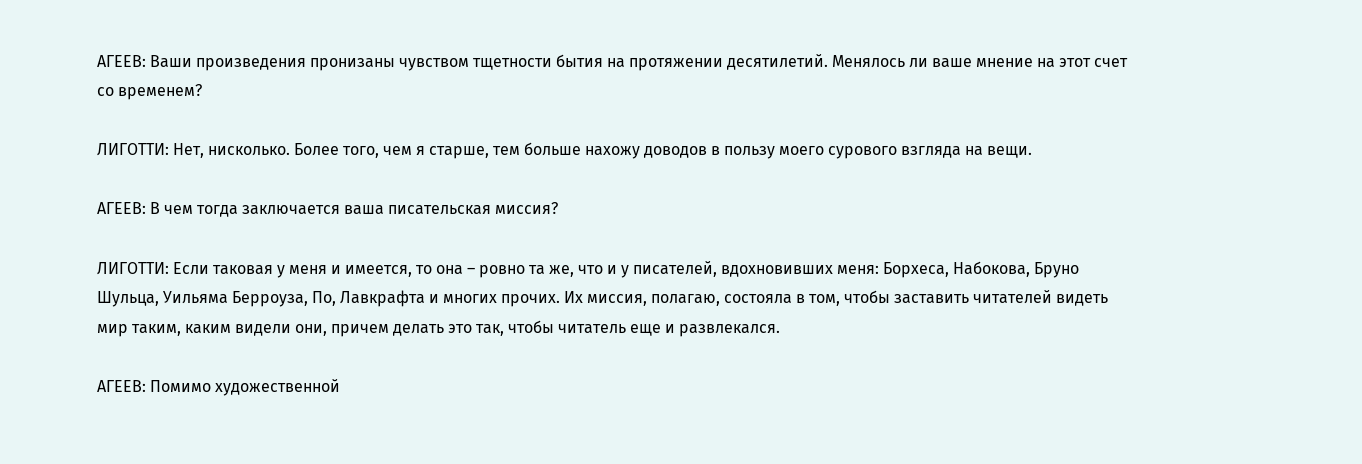АГЕЕВ: Ваши произведения пронизаны чувством тщетности бытия на протяжении десятилетий. Менялось ли ваше мнение на этот счет со временем?

ЛИГОТТИ: Нет, нисколько. Более того, чем я старше, тем больше нахожу доводов в пользу моего сурового взгляда на вещи.

АГЕЕВ: В чем тогда заключается ваша писательская миссия?

ЛИГОТТИ: Если таковая у меня и имеется, то она – ровно та же, что и у писателей, вдохновивших меня: Борхеса, Набокова, Бруно Шульца, Уильяма Берроуза, По, Лавкрафта и многих прочих. Их миссия, полагаю, состояла в том, чтобы заставить читателей видеть мир таким, каким видели они, причем делать это так, чтобы читатель еще и развлекался.

АГЕЕВ: Помимо художественной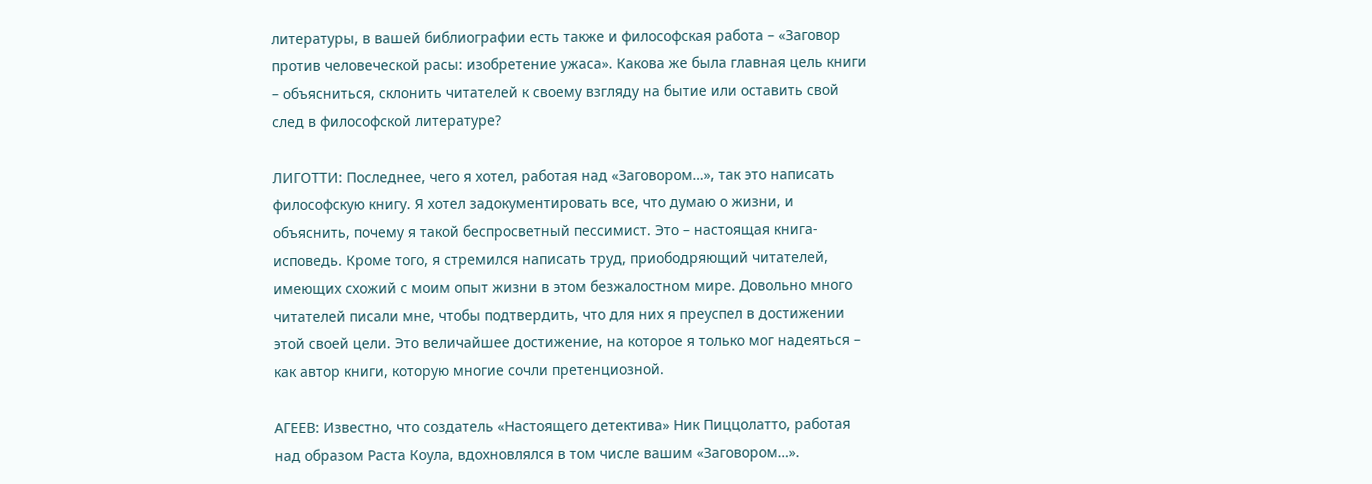литературы, в вашей библиографии есть также и философская работа – «Заговор против человеческой расы: изобретение ужаса». Какова же была главная цель книги – объясниться, склонить читателей к своему взгляду на бытие или оставить свой след в философской литературе?

ЛИГОТТИ: Последнее, чего я хотел, работая над «Заговором…», так это написать философскую книгу. Я хотел задокументировать все, что думаю о жизни, и объяснить, почему я такой беспросветный пессимист. Это – настоящая книга-исповедь. Кроме того, я стремился написать труд, приободряющий читателей, имеющих схожий с моим опыт жизни в этом безжалостном мире. Довольно много читателей писали мне, чтобы подтвердить, что для них я преуспел в достижении этой своей цели. Это величайшее достижение, на которое я только мог надеяться – как автор книги, которую многие сочли претенциозной.

АГЕЕВ: Известно, что создатель «Настоящего детектива» Ник Пиццолатто, работая над образом Раста Коула, вдохновлялся в том числе вашим «Заговором…».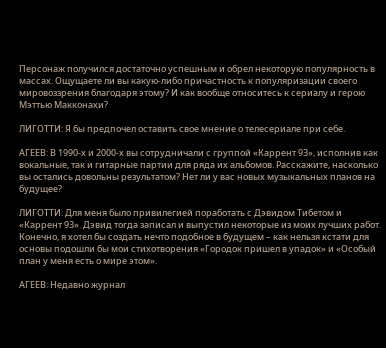Персонаж получился достаточно успешным и обрел некоторую популярность в массах. Ощущаете ли вы какую-либо причастность к популяризации своего мировоззрения благодаря этому? И как вообще относитесь к сериалу и герою Мэттью Макконахи?

ЛИГОТТИ: Я бы предпочел оставить свое мнение о телесериале при себе.

АГЕЕВ: В 1990-х и 2000-х вы сотрудничали с группой «Каррент 93», исполнив как вокальные, так и гитарные партии для ряда их альбомов. Расскажите, насколько вы остались довольны результатом? Нет ли у вас новых музыкальных планов на будущее?

ЛИГОТТИ: Для меня было привилегией поработать с Дэвидом Тибетом и «Каррент 93». Дэвид тогда записал и выпустил некоторые из моих лучших работ. Конечно, я хотел бы создать нечто подобное в будущем – как нельзя кстати для основы подошли бы мои стихотворения «Городок пришел в упадок» и «Особый план у меня есть о мире этом».

АГЕЕВ: Недавно журнал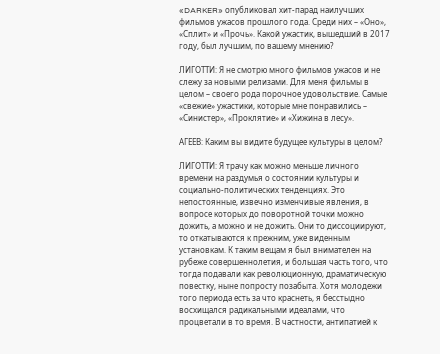«DARKER» опубликовал хит-парад наилучших фильмов ужасов прошлого года. Среди них – «Оно», «Сплит» и «Прочь». Какой ужастик, вышедший в 2017 году, был лучшим, по вашему мнению?

ЛИГОТТИ: Я не смотрю много фильмов ужасов и не слежу за новыми релизами. Для меня фильмы в целом – своего рода порочное удовольствие. Самые «свежие» ужастики, которые мне понравились – «Синистер», «Проклятие» и «Хижина в лесу».

АГЕЕВ: Каким вы видите будущее культуры в целом?

ЛИГОТТИ: Я трачу как можно меньше личного времени на раздумья о состоянии культуры и социально-политических тенденциях. Это непостоянные, извечно изменчивые явления, в вопросе которых до поворотной точки можно дожить, а можно и не дожить. Они то диссоциируют, то откатываются к прежним, уже виденным установкам. К таким вещам я был внимателен на рубеже совершеннолетия, и большая часть того, что тогда подавали как революционную, драматическую повестку, ныне попросту позабыта. Хотя молодежи того периода есть за что краснеть, я бесстыдно восхищался радикальными идеалами, что процветали в то время. В частности, антипатией к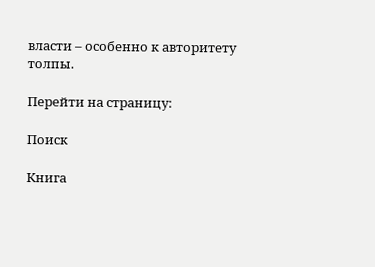власти – особенно к авторитету толпы.

Перейти на страницу:

Поиск

Книга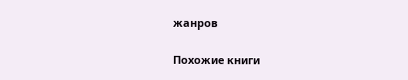жанров

Похожие книги